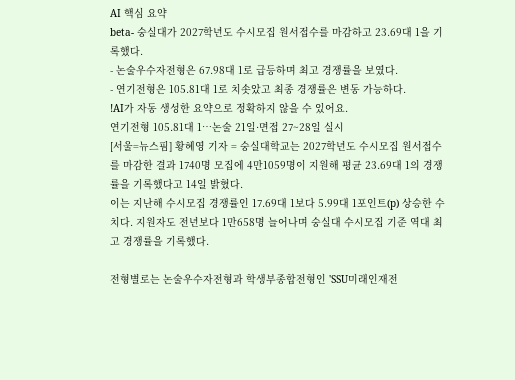AI 핵심 요약
beta- 숭실대가 2027학년도 수시모집 원서접수를 마감하고 23.69대 1을 기록했다.
- 논술우수자전형은 67.98대 1로 급등하며 최고 경쟁률을 보였다.
- 연기전형은 105.81대 1로 치솟았고 최종 경쟁률은 변동 가능하다.
!AI가 자동 생성한 요약으로 정확하지 않을 수 있어요.
연기전형 105.81대 1…논술 21일·면접 27~28일 실시
[서울=뉴스핌] 황혜영 기자 = 숭실대학교는 2027학년도 수시모집 원서접수를 마감한 결과 1740명 모집에 4만1059명이 지원해 평균 23.69대 1의 경쟁률을 기록했다고 14일 밝혔다.
이는 지난해 수시모집 경쟁률인 17.69대 1보다 5.99대 1포인트(p) 상승한 수치다. 지원자도 전년보다 1만658명 늘어나며 숭실대 수시모집 기준 역대 최고 경쟁률을 기록했다.

전형별로는 논술우수자전형과 학생부종합전형인 'SSU미래인재전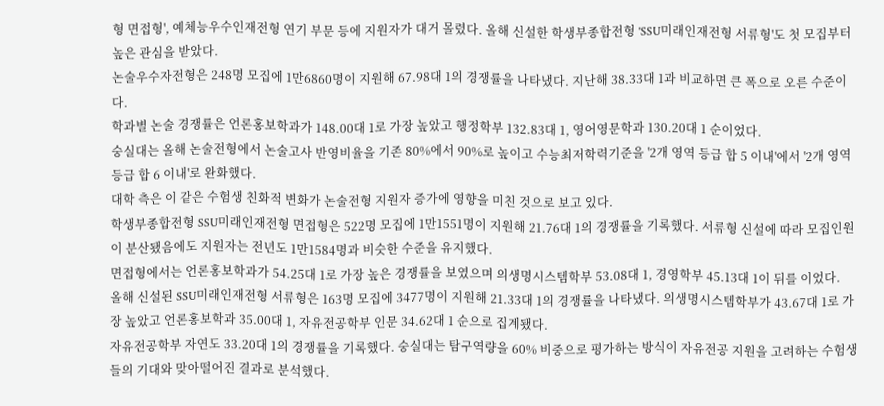형 면접형', 예체능우수인재전형 연기 부문 등에 지원자가 대거 몰렸다. 올해 신설한 학생부종합전형 'SSU미래인재전형 서류형'도 첫 모집부터 높은 관심을 받았다.
논술우수자전형은 248명 모집에 1만6860명이 지원해 67.98대 1의 경쟁률을 나타냈다. 지난해 38.33대 1과 비교하면 큰 폭으로 오른 수준이다.
학과별 논술 경쟁률은 언론홍보학과가 148.00대 1로 가장 높았고 행정학부 132.83대 1, 영어영문학과 130.20대 1 순이었다.
숭실대는 올해 논술전형에서 논술고사 반영비율을 기존 80%에서 90%로 높이고 수능최저학력기준을 '2개 영역 등급 합 5 이내'에서 '2개 영역 등급 합 6 이내'로 완화했다.
대학 측은 이 같은 수험생 친화적 변화가 논술전형 지원자 증가에 영향을 미친 것으로 보고 있다.
학생부종합전형 SSU미래인재전형 면접형은 522명 모집에 1만1551명이 지원해 21.76대 1의 경쟁률을 기록했다. 서류형 신설에 따라 모집인원이 분산됐음에도 지원자는 전년도 1만1584명과 비슷한 수준을 유지했다.
면접형에서는 언론홍보학과가 54.25대 1로 가장 높은 경쟁률을 보였으며 의생명시스템학부 53.08대 1, 경영학부 45.13대 1이 뒤를 이었다.
올해 신설된 SSU미래인재전형 서류형은 163명 모집에 3477명이 지원해 21.33대 1의 경쟁률을 나타냈다. 의생명시스템학부가 43.67대 1로 가장 높았고 언론홍보학과 35.00대 1, 자유전공학부 인문 34.62대 1 순으로 집계됐다.
자유전공학부 자연도 33.20대 1의 경쟁률을 기록했다. 숭실대는 탐구역량을 60% 비중으로 평가하는 방식이 자유전공 지원을 고려하는 수험생들의 기대와 맞아떨어진 결과로 분석했다.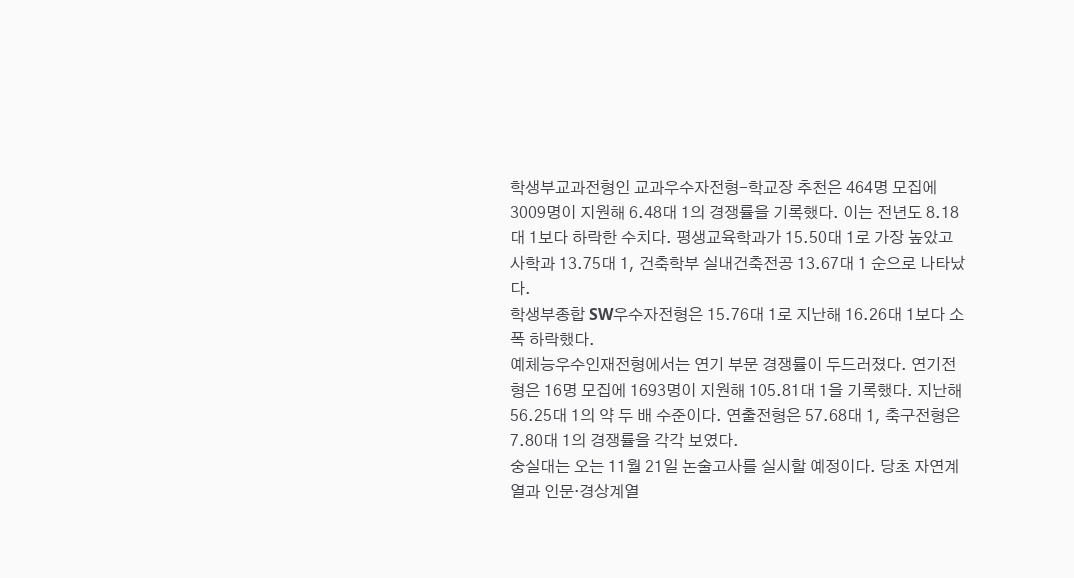학생부교과전형인 교과우수자전형-학교장 추천은 464명 모집에 3009명이 지원해 6.48대 1의 경쟁률을 기록했다. 이는 전년도 8.18대 1보다 하락한 수치다. 평생교육학과가 15.50대 1로 가장 높았고 사학과 13.75대 1, 건축학부 실내건축전공 13.67대 1 순으로 나타났다.
학생부종합 SW우수자전형은 15.76대 1로 지난해 16.26대 1보다 소폭 하락했다.
예체능우수인재전형에서는 연기 부문 경쟁률이 두드러졌다. 연기전형은 16명 모집에 1693명이 지원해 105.81대 1을 기록했다. 지난해 56.25대 1의 약 두 배 수준이다. 연출전형은 57.68대 1, 축구전형은 7.80대 1의 경쟁률을 각각 보였다.
숭실대는 오는 11월 21일 논술고사를 실시할 예정이다. 당초 자연계열과 인문·경상계열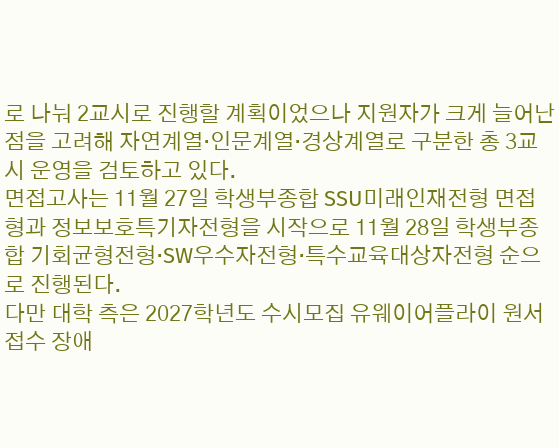로 나눠 2교시로 진행할 계획이었으나 지원자가 크게 늘어난 점을 고려해 자연계열·인문계열·경상계열로 구분한 총 3교시 운영을 검토하고 있다.
면접고사는 11월 27일 학생부종합 SSU미래인재전형 면접형과 정보보호특기자전형을 시작으로 11월 28일 학생부종합 기회균형전형·SW우수자전형·특수교육대상자전형 순으로 진행된다.
다만 대학 측은 2027학년도 수시모집 유웨이어플라이 원서접수 장애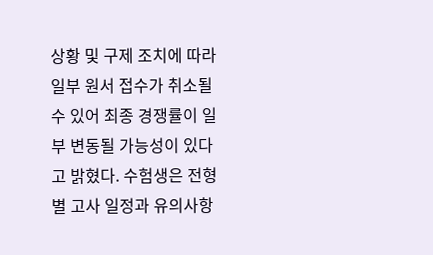상황 및 구제 조치에 따라 일부 원서 접수가 취소될 수 있어 최종 경쟁률이 일부 변동될 가능성이 있다고 밝혔다. 수험생은 전형별 고사 일정과 유의사항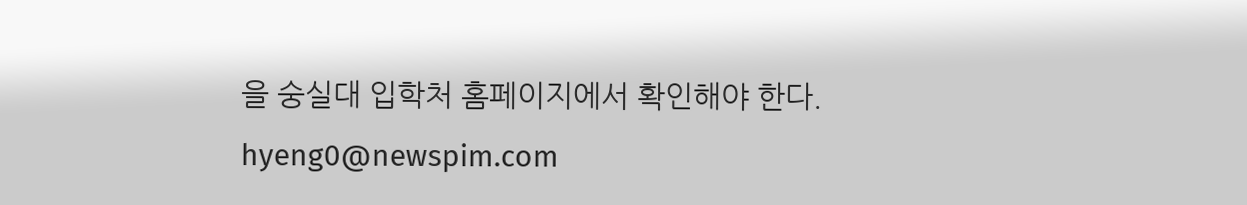을 숭실대 입학처 홈페이지에서 확인해야 한다.
hyeng0@newspim.com